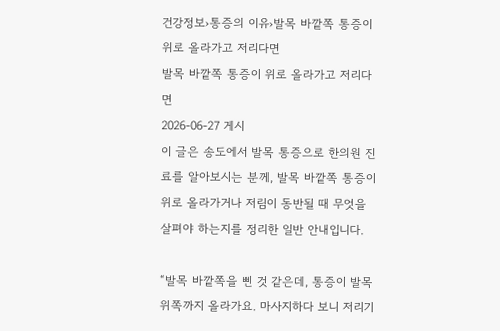건강정보›통증의 이유›발목 바깥쪽 통증이 위로 올라가고 저리다면
발목 바깥쪽 통증이 위로 올라가고 저리다면
2026-06-27 게시
이 글은 송도에서 발목 통증으로 한의원 진료를 알아보시는 분께, 발목 바깥쪽 통증이 위로 올라가거나 저림이 동반될 때 무엇을 살펴야 하는지를 정리한 일반 안내입니다.

“발목 바깥쪽을 삔 것 같은데, 통증이 발목 위쪽까지 올라가요. 마사지하다 보니 저리기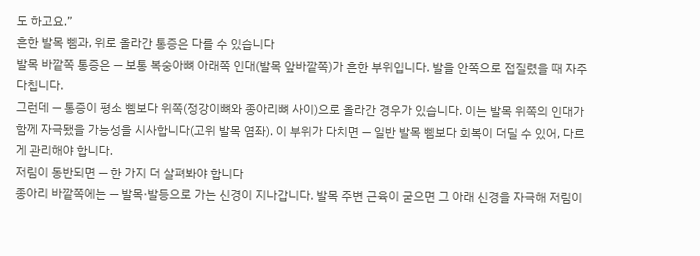도 하고요.”
흔한 발목 삠과, 위로 올라간 통증은 다를 수 있습니다
발목 바깥쪽 통증은 — 보통 복숭아뼈 아래쪽 인대(발목 앞바깥쪽)가 흔한 부위입니다. 발을 안쪽으로 접질렸을 때 자주 다칩니다.
그런데 — 통증이 평소 삠보다 위쪽(정강이뼈와 종아리뼈 사이)으로 올라간 경우가 있습니다. 이는 발목 위쪽의 인대가 함께 자극됐을 가능성을 시사합니다(고위 발목 염좌). 이 부위가 다치면 — 일반 발목 삠보다 회복이 더딜 수 있어, 다르게 관리해야 합니다.
저림이 동반되면 — 한 가지 더 살펴봐야 합니다
종아리 바깥쪽에는 — 발목·발등으로 가는 신경이 지나갑니다. 발목 주변 근육이 굳으면 그 아래 신경을 자극해 저림이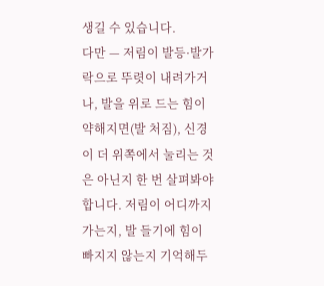생길 수 있습니다.
다만 — 저림이 발등·발가락으로 뚜렷이 내려가거나, 발을 위로 드는 힘이 약해지면(발 처짐), 신경이 더 위쪽에서 눌리는 것은 아닌지 한 번 살펴봐야 합니다. 저림이 어디까지 가는지, 발 들기에 힘이 빠지지 않는지 기억해두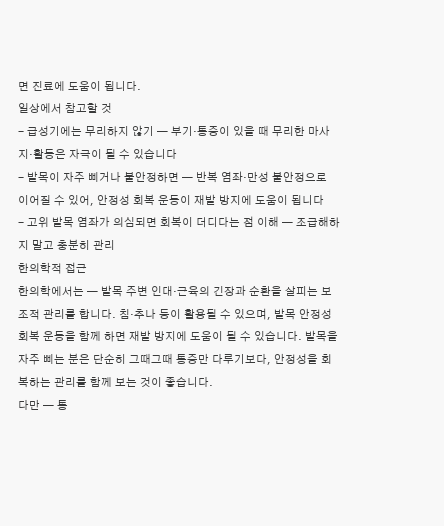면 진료에 도움이 됩니다.
일상에서 참고할 것
- 급성기에는 무리하지 않기 — 부기·통증이 있을 때 무리한 마사지·활동은 자극이 될 수 있습니다
- 발목이 자주 삐거나 불안정하면 — 반복 염좌·만성 불안정으로 이어질 수 있어, 안정성 회복 운동이 재발 방지에 도움이 됩니다
- 고위 발목 염좌가 의심되면 회복이 더디다는 점 이해 — 조급해하지 말고 충분히 관리
한의학적 접근
한의학에서는 — 발목 주변 인대·근육의 긴장과 순환을 살피는 보조적 관리를 합니다. 침·추나 등이 활용될 수 있으며, 발목 안정성 회복 운동을 함께 하면 재발 방지에 도움이 될 수 있습니다. 발목을 자주 삐는 분은 단순히 그때그때 통증만 다루기보다, 안정성을 회복하는 관리를 함께 보는 것이 좋습니다.
다만 — 통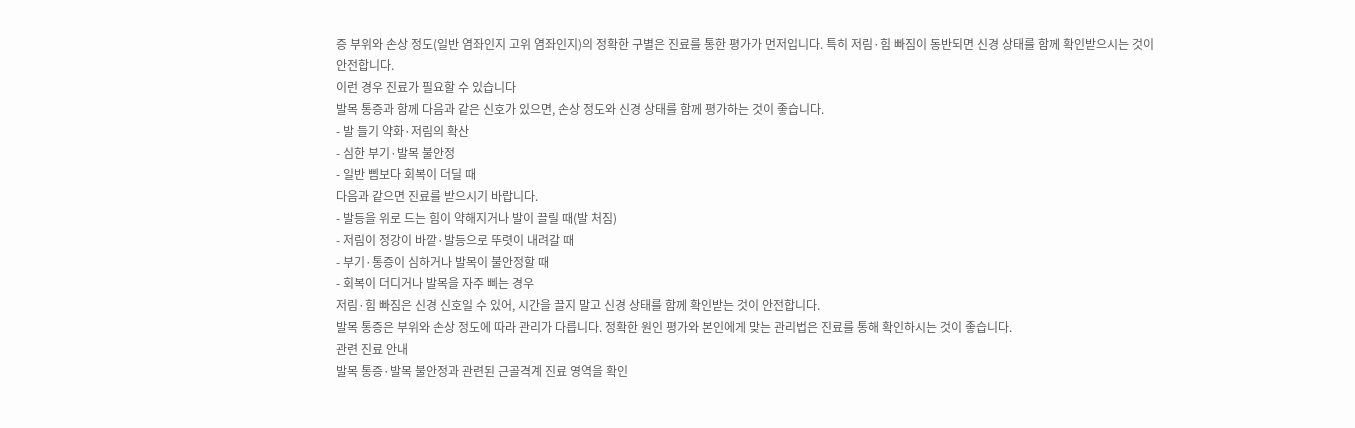증 부위와 손상 정도(일반 염좌인지 고위 염좌인지)의 정확한 구별은 진료를 통한 평가가 먼저입니다. 특히 저림·힘 빠짐이 동반되면 신경 상태를 함께 확인받으시는 것이 안전합니다.
이런 경우 진료가 필요할 수 있습니다
발목 통증과 함께 다음과 같은 신호가 있으면, 손상 정도와 신경 상태를 함께 평가하는 것이 좋습니다.
- 발 들기 약화·저림의 확산
- 심한 부기·발목 불안정
- 일반 삠보다 회복이 더딜 때
다음과 같으면 진료를 받으시기 바랍니다.
- 발등을 위로 드는 힘이 약해지거나 발이 끌릴 때(발 처짐)
- 저림이 정강이 바깥·발등으로 뚜렷이 내려갈 때
- 부기·통증이 심하거나 발목이 불안정할 때
- 회복이 더디거나 발목을 자주 삐는 경우
저림·힘 빠짐은 신경 신호일 수 있어, 시간을 끌지 말고 신경 상태를 함께 확인받는 것이 안전합니다.
발목 통증은 부위와 손상 정도에 따라 관리가 다릅니다. 정확한 원인 평가와 본인에게 맞는 관리법은 진료를 통해 확인하시는 것이 좋습니다.
관련 진료 안내
발목 통증·발목 불안정과 관련된 근골격계 진료 영역을 확인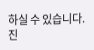하실 수 있습니다. 진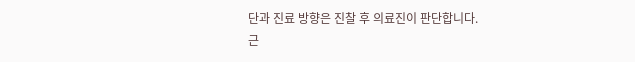단과 진료 방향은 진찰 후 의료진이 판단합니다.
근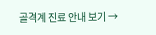골격계 진료 안내 보기 →